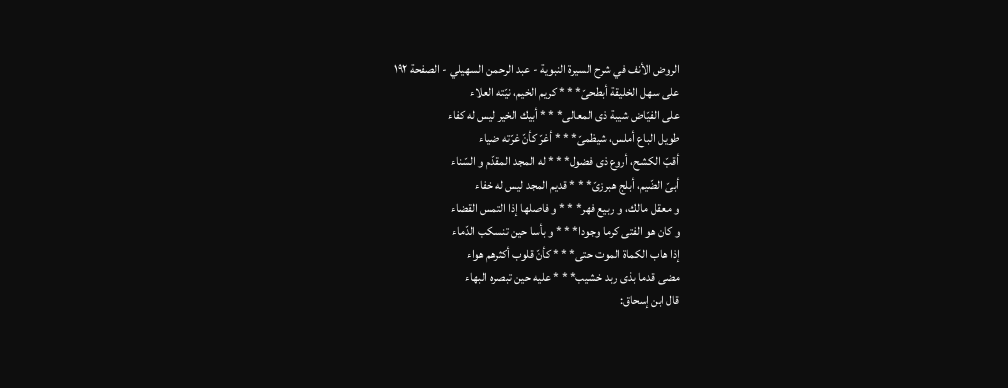الروض الأنف في شرح السيرة النبوية - عبد الرحمن السهيلي - الصفحة ١٩٢
على سهل الخليقة أبطحىّ* * * كريم الخيم، نيّته العلاء
على الفيّاض شيبة ذى المعالى* * * أبيك الخير ليس له كفاء
طويل الباع أملس، شيظمىّ* * * أغرّ كأنّ غرّته ضياء
أقبّ الكشح، أروع ذى فضول* * * له المجد المقدّم و السّناء
أبىّ الضّيم، أبلج هبرزىّ* * * قديم المجد ليس له خفاء
و معقل مالك، و ربيع فهر* * * و فاصلها إذا التمس القضاء
و كان هو الفتى كرما وجودا* * * و بأسا حين تنسكب الدّماء
إذا هاب الكماة الموت حتى* * * كأنّ قلوب أكثرهم هواء
مضى قدما بذى ربد خشيب* * * عليه حين تبصره البهاء
قال ابن إسحاق: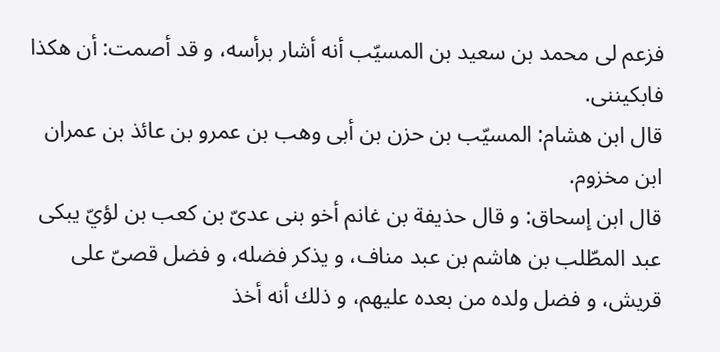فزعم لى محمد بن سعيد بن المسيّب أنه أشار برأسه، و قد أصمت: أن هكذا فابكيننى.
قال ابن هشام: المسيّب بن حزن بن أبى وهب بن عمرو بن عائذ بن عمران ابن مخزوم.
قال ابن إسحاق: و قال حذيفة بن غانم أخو بنى عدىّ بن كعب بن لؤيّ يبكى عبد المطّلب بن هاشم بن عبد مناف، و يذكر فضله، و فضل قصىّ على قريش، و فضل ولده من بعده عليهم، و ذلك أنه أخذ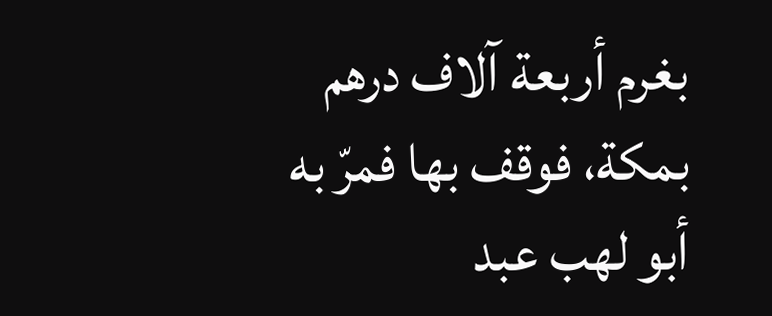بغرم أربعة آلاف درهم بمكة، فوقف بها فمرّ به أبو لهب عبد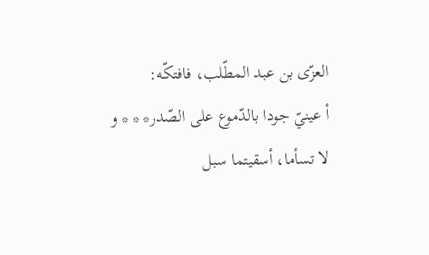العزّى بن عبد المطّلب، فافتكّه:
أ عينيّ جودا بالدّموع على الصّدر* * * و لا تسأما، أسقيتما سبل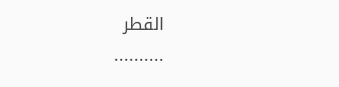القطر
..........